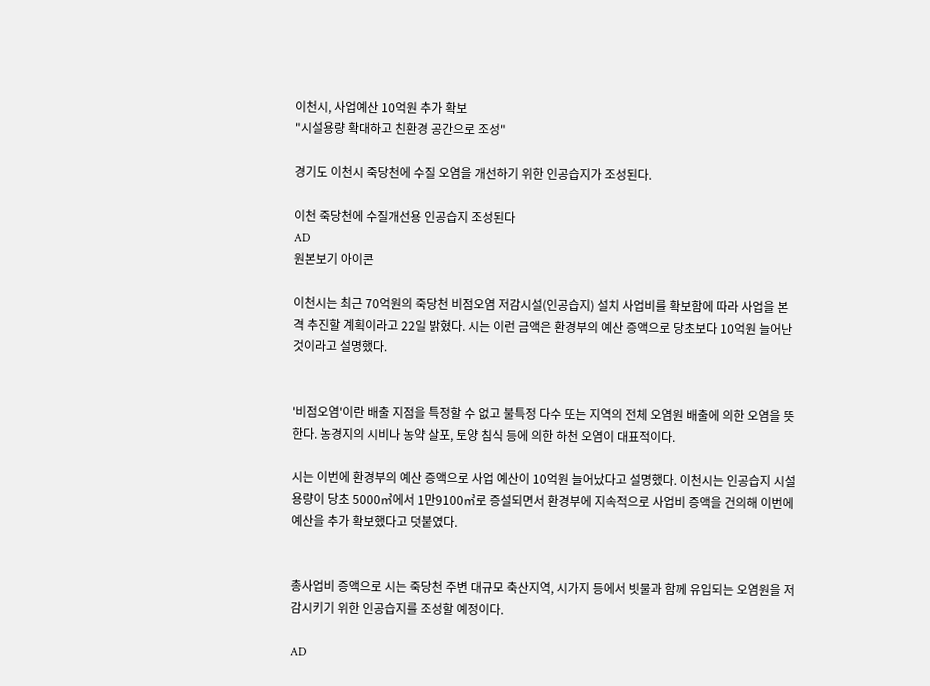이천시, 사업예산 10억원 추가 확보
"시설용량 확대하고 친환경 공간으로 조성"

경기도 이천시 죽당천에 수질 오염을 개선하기 위한 인공습지가 조성된다.

이천 죽당천에 수질개선용 인공습지 조성된다
AD
원본보기 아이콘

이천시는 최근 70억원의 죽당천 비점오염 저감시설(인공습지) 설치 사업비를 확보함에 따라 사업을 본격 추진할 계획이라고 22일 밝혔다. 시는 이런 금액은 환경부의 예산 증액으로 당초보다 10억원 늘어난 것이라고 설명했다.


'비점오염'이란 배출 지점을 특정할 수 없고 불특정 다수 또는 지역의 전체 오염원 배출에 의한 오염을 뜻한다. 농경지의 시비나 농약 살포, 토양 침식 등에 의한 하천 오염이 대표적이다.

시는 이번에 환경부의 예산 증액으로 사업 예산이 10억원 늘어났다고 설명했다. 이천시는 인공습지 시설용량이 당초 5000㎥에서 1만9100㎥로 증설되면서 환경부에 지속적으로 사업비 증액을 건의해 이번에 예산을 추가 확보했다고 덧붙였다.


총사업비 증액으로 시는 죽당천 주변 대규모 축산지역, 시가지 등에서 빗물과 함께 유입되는 오염원을 저감시키기 위한 인공습지를 조성할 예정이다.

AD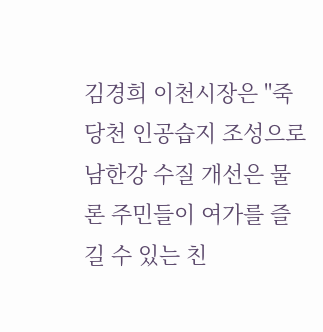김경희 이천시장은 "죽당천 인공습지 조성으로 남한강 수질 개선은 물론 주민들이 여가를 즐길 수 있는 친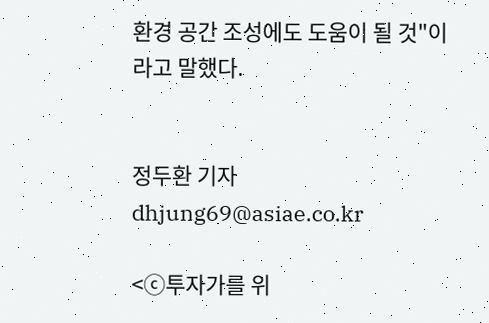환경 공간 조성에도 도움이 될 것"이라고 말했다.


정두환 기자 dhjung69@asiae.co.kr

<ⓒ투자가를 위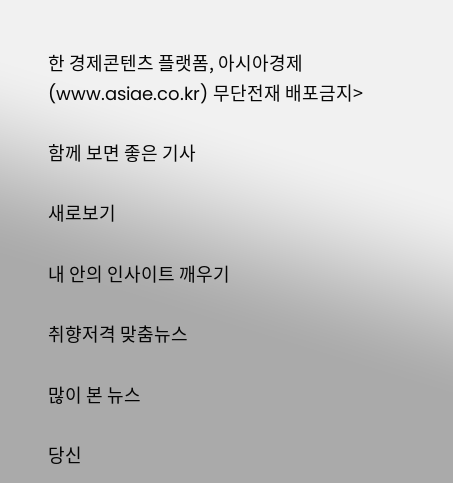한 경제콘텐츠 플랫폼, 아시아경제(www.asiae.co.kr) 무단전재 배포금지>

함께 보면 좋은 기사

새로보기

내 안의 인사이트 깨우기

취향저격 맞춤뉴스

많이 본 뉴스

당신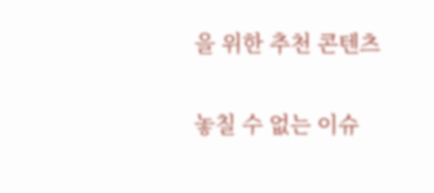을 위한 추천 콘텐츠

놓칠 수 없는 이슈